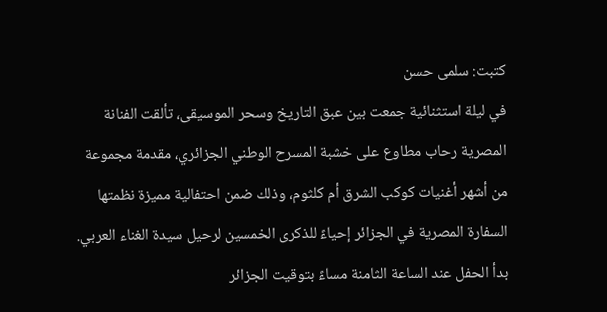كتبت: سلمى حسن
في ليلة استثنائية جمعت بين عبق التاريخ وسحر الموسيقى، تألقت الفنانة المصرية رحاب مطاوع على خشبة المسرح الوطني الجزائري، مقدمة مجموعة من أشهر أغنيات كوكب الشرق أم كلثوم، وذلك ضمن احتفالية مميزة نظمتها السفارة المصرية في الجزائر إحياءً للذكرى الخمسين لرحيل سيدة الغناء العربي.
بدأ الحفل عند الساعة الثامنة مساءً بتوقيت الجزائر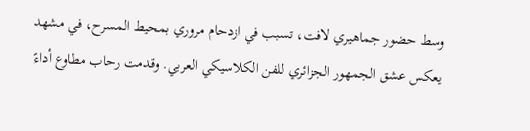وسط حضور جماهيري لافت، تسبب في ازدحام مروري بمحيط المسرح، في مشهد يعكس عشق الجمهور الجزائري للفن الكلاسيكي العربي. وقدمت رحاب مطاوع أداءً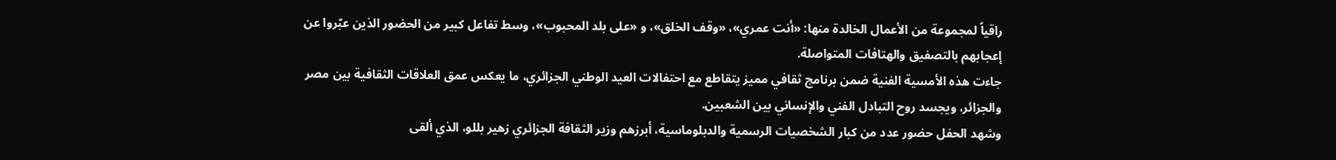راقياً لمجموعة من الأعمال الخالدة منها: «أنت عمري»، «وقف الخلق»، و «على بلد المحبوب»، وسط تفاعل كبير من الحضور الذين عبّروا عن إعجابهم بالتصفيق والهتافات المتواصلة.
جاءت هذه الأمسية الفنية ضمن برنامج ثقافي مميز يتقاطع مع احتفالات العيد الوطني الجزائري، ما يعكس عمق العلاقات الثقافية بين مصر والجزائر، ويجسد روح التبادل الفني والإنساني بين الشعبين.
وشهد الحفل حضور عدد من كبار الشخصيات الرسمية والدبلوماسية، أبرزهم وزير الثقافة الجزائري زهير بللو، الذي ألقى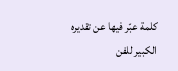كلمة عبّر فيها عن تقديره الكبير للفن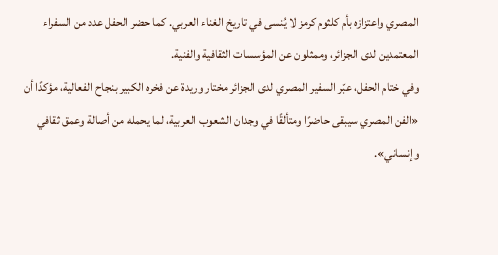المصري واعتزازه بأم كلثوم كرمز لا يُنسى في تاريخ الغناء العربي. كما حضر الحفل عدد من السفراء المعتمدين لدى الجزائر، وممثلون عن المؤسسات الثقافية والفنية.
وفي ختام الحفل، عبّر السفير المصري لدى الجزائر مختار وريدة عن فخره الكبير بنجاح الفعالية، مؤكدًا أن «الفن المصري سيبقى حاضرًا ومتألقًا في وجدان الشعوب العربية، لما يحمله من أصالة وعمق ثقافي وإنساني».